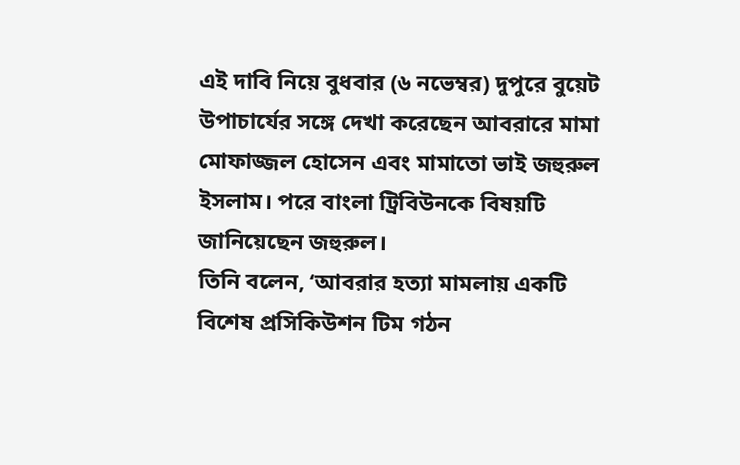এই দাবি নিয়ে বুধবার (৬ নভেম্বর) দুপুরে বুয়েট উপাচার্যের সঙ্গে দেখা করেছেন আবরারে মামা মোফাজ্জল হোসেন এবং মামাতো ভাই জহুরুল ইসলাম। পরে বাংলা ট্রিবিউনকে বিষয়টি জানিয়েছেন জহুরুল।
তিনি বলেন, ‘আবরার হত্যা মামলায় একটি বিশেষ প্রসিকিউশন টিম গঠন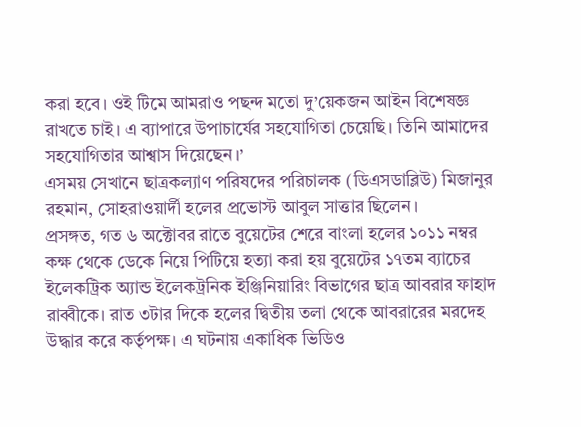করা হবে। ওই টিমে আমরাও পছন্দ মতো দু’য়েকজন আইন বিশেষজ্ঞ রাখতে চাই। এ ব্যাপারে উপাচার্যের সহযোগিতা চেয়েছি। তিনি আমাদের সহযোগিতার আশ্বাস দিয়েছেন।’
এসময় সেখানে ছাত্রকল্যাণ পরিষদের পরিচালক (ডিএসডাব্লিউ) মিজানুর রহমান, সোহরাওয়ার্দী হলের প্রভোস্ট আবুল সাত্তার ছিলেন।
প্রসঙ্গত, গত ৬ অক্টোবর রাতে বুয়েটের শেরে বাংলা হলের ১০১১ নম্বর কক্ষ থেকে ডেকে নিয়ে পিটিয়ে হত্যা করা হয় বুয়েটের ১৭তম ব্যাচের ইলেকট্রিক অ্যান্ড ইলেকট্রনিক ইঞ্জিনিয়ারিং বিভাগের ছাত্র আবরার ফাহাদ রাব্বীকে। রাত ৩টার দিকে হলের দ্বিতীয় তলা থেকে আবরারের মরদেহ উদ্ধার করে কর্তৃপক্ষ। এ ঘটনায় একাধিক ভিডিও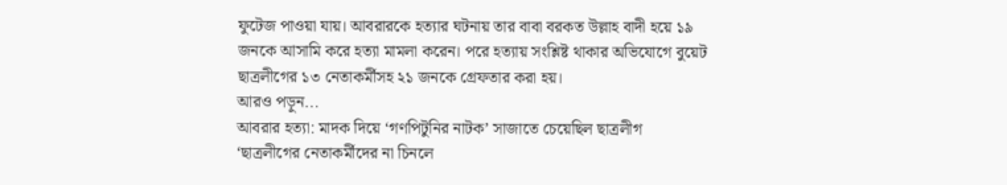ফুটেজ পাওয়া যায়। আবরারকে হত্যার ঘটনায় তার বাবা বরকত উল্লাহ বাদী হয়ে ১৯ জনকে আসামি করে হত্যা মামলা করেন। পরে হত্যায় সংশ্লিষ্ট থাকার অভিযোগে বুয়েট ছাত্রলীগের ১৩ নেতাকর্মীসহ ২১ জনকে গ্রেফতার করা হয়।
আরও পড়ুন...
আবরার হত্যা: মাদক দিয়ে ‘গণপিটুনির নাটক’ সাজাতে চেয়েছিল ছাত্রলীগ
‘ছাত্রলীগের নেতাকর্মীদের না চিনলে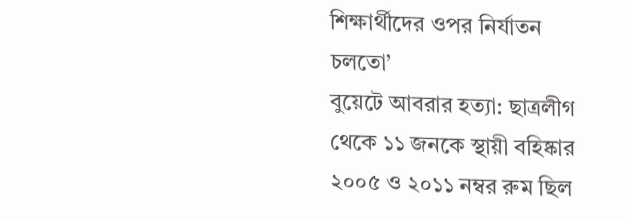শিক্ষার্থীদের ওপর নির্যাতন চলতো’
বুয়েটে আবরার হত্যা: ছাত্রলীগ থেকে ১১ জনকে স্থায়ী বহিষ্কার
২০০৫ ও ২০১১ নম্বর রুম ছিল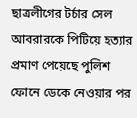ছাত্রলীগের টর্চার সেল
আবরারকে পিটিয়ে হত্যার প্রমাণ পেয়েছে পুলিশ
ফোনে ডেকে নেওয়ার পর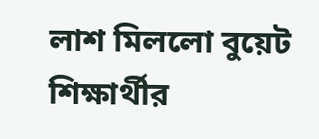লাশ মিললো বুয়েট শিক্ষার্থীর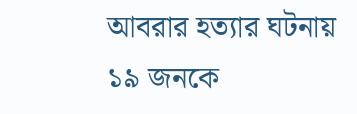আবরার হত্যার ঘটনায় ১৯ জনকে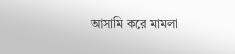আসামি করে মামলা